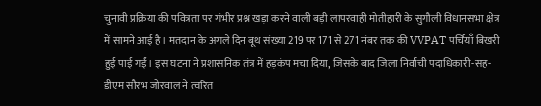चुनावी प्रक्रिया की पवित्रता पर गंभीर प्रश्न खड़ा करने वाली बड़ी लापरवाही मोतीहारी के सुगौली विधानसभा क्षेत्र में सामने आई है। मतदान के अगले दिन बूथ संख्या 219 पर 171 से 271 नंबर तक की VVPAT पर्चियाँ बिखरी हुई पाई गईं। इस घटना ने प्रशासनिक तंत्र में हड़कंप मचा दिया, जिसके बाद जिला निर्वाची पदाधिकारी-सह-डीएम सौरभ जोरवाल ने त्वरित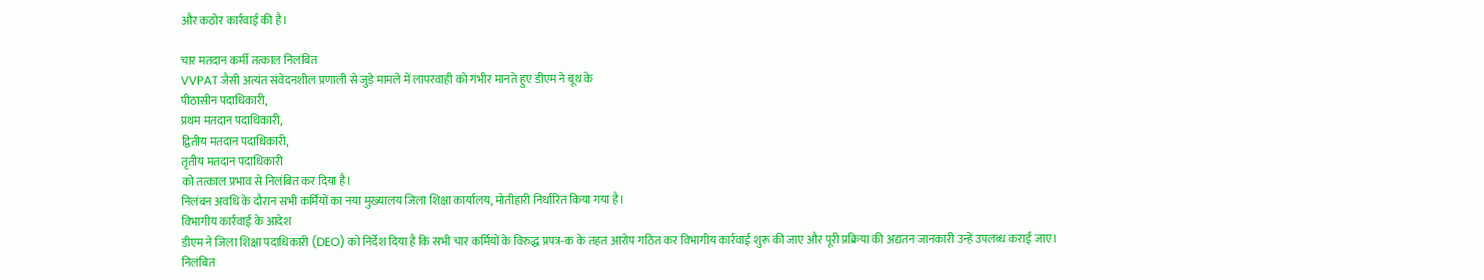और कठोर कार्रवाई की है।

चार मतदान कर्मी तत्काल निलंबित
VVPAT जैसी अत्यंत संवेदनशील प्रणाली से जुड़े मामले में लापरवाही को गंभीर मानते हुए डीएम ने बूथ के
पीठासीन पदाधिकारी,
प्रथम मतदान पदाधिकारी,
द्वितीय मतदान पदाधिकारी,
तृतीय मतदान पदाधिकारी
को तत्काल प्रभाव से निलंबित कर दिया है।
निलंबन अवधि के दौरान सभी कर्मियों का नया मुख्यालय जिला शिक्षा कार्यालय, मोतीहारी निर्धारित किया गया है।
विभागीय कार्रवाई के आदेश
डीएम ने जिला शिक्षा पदाधिकारी (DEO) को निर्देश दिया है कि सभी चार कर्मियों के विरुद्ध प्रपत्र-क के तहत आरोप गठित कर विभागीय कार्रवाई शुरू की जाए और पूरी प्रक्रिया की अद्यतन जानकारी उन्हें उपलब्ध कराई जाए।
निलंबित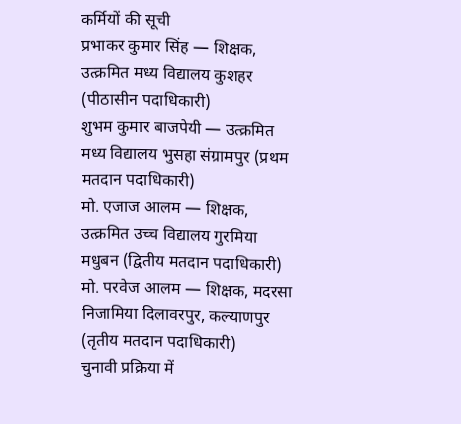कर्मियों की सूची
प्रभाकर कुमार सिंह — शिक्षक, उत्क्रमित मध्य विद्यालय कुशहर (पीठासीन पदाधिकारी)
शुभम कुमार बाजपेयी — उत्क्रमित मध्य विद्यालय भुसहा संग्रामपुर (प्रथम मतदान पदाधिकारी)
मो. एजाज आलम — शिक्षक, उत्क्रमित उच्च विद्यालय गुरमिया मधुबन (द्वितीय मतदान पदाधिकारी)
मो. परवेज आलम — शिक्षक, मदरसा निजामिया दिलावरपुर, कल्याणपुर (तृतीय मतदान पदाधिकारी)
चुनावी प्रक्रिया में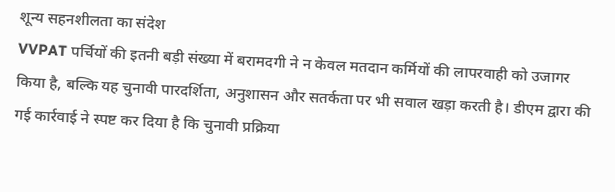शून्य सहनशीलता का संदेश
VVPAT पर्चियों की इतनी बड़ी संख्या में बरामदगी ने न केवल मतदान कर्मियों की लापरवाही को उजागर किया है, बल्कि यह चुनावी पारदर्शिता, अनुशासन और सतर्कता पर भी सवाल खड़ा करती है। डीएम द्वारा की गई कार्रवाई ने स्पष्ट कर दिया है कि चुनावी प्रक्रिया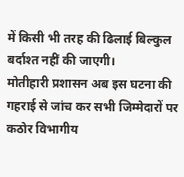में किसी भी तरह की ढिलाई बिल्कुल बर्दाश्त नहीं की जाएगी।
मोतीहारी प्रशासन अब इस घटना की गहराई से जांच कर सभी जिम्मेदारों पर कठोर विभागीय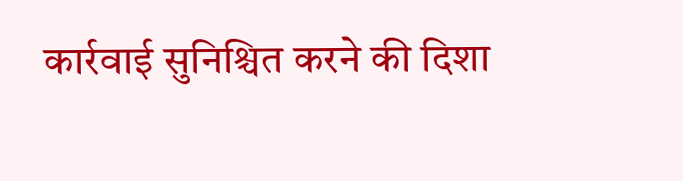कार्रवाई सुनिश्चित करने की दिशा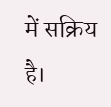में सक्रिय है।